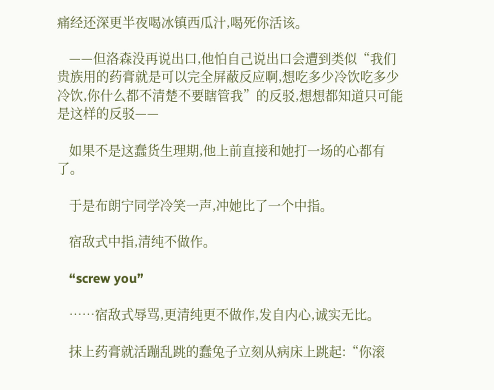痛经还深更半夜喝冰镇西瓜汁,喝死你活该。

    ——但洛森没再说出口,他怕自己说出口会遭到类似“我们贵族用的药膏就是可以完全屏蔽反应啊,想吃多少冷饮吃多少冷饮,你什么都不清楚不要瞎管我”的反驳,想想都知道只可能是这样的反驳——

    如果不是这蠢货生理期,他上前直接和她打一场的心都有了。

    于是布朗宁同学冷笑一声,冲她比了一个中指。

    宿敌式中指,清纯不做作。

    “screw you”

    ……宿敌式辱骂,更清纯更不做作,发自内心,诚实无比。

    抹上药膏就活蹦乱跳的蠢兔子立刻从病床上跳起:“你滚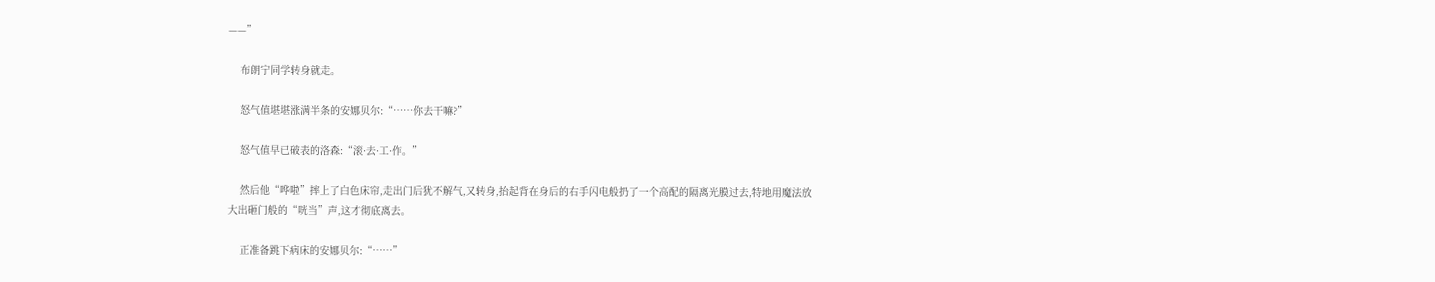——”

    布朗宁同学转身就走。

    怒气值堪堪涨满半条的安娜贝尔:“……你去干嘛?”

    怒气值早已破表的洛森:“滚·去·工·作。”

    然后他“哗啦”摔上了白色床帘,走出门后犹不解气,又转身,抬起背在身后的右手闪电般扔了一个高配的隔离光膜过去,特地用魔法放大出砸门般的“咣当”声,这才彻底离去。

    正准备跳下病床的安娜贝尔:“……”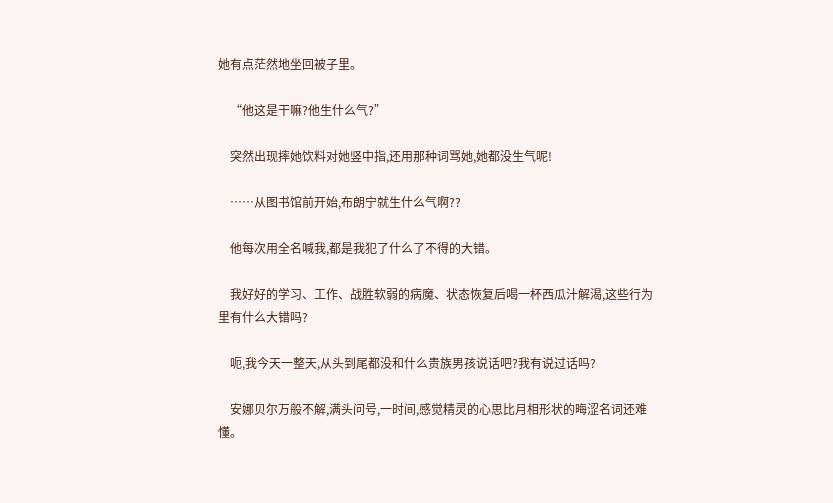她有点茫然地坐回被子里。

    “他这是干嘛?他生什么气?”

    突然出现摔她饮料对她竖中指,还用那种词骂她,她都没生气呢!

    ……从图书馆前开始,布朗宁就生什么气啊??

    他每次用全名喊我,都是我犯了什么了不得的大错。

    我好好的学习、工作、战胜软弱的病魔、状态恢复后喝一杯西瓜汁解渴,这些行为里有什么大错吗?

    呃,我今天一整天,从头到尾都没和什么贵族男孩说话吧?我有说过话吗?

    安娜贝尔万般不解,满头问号,一时间,感觉精灵的心思比月相形状的晦涩名词还难懂。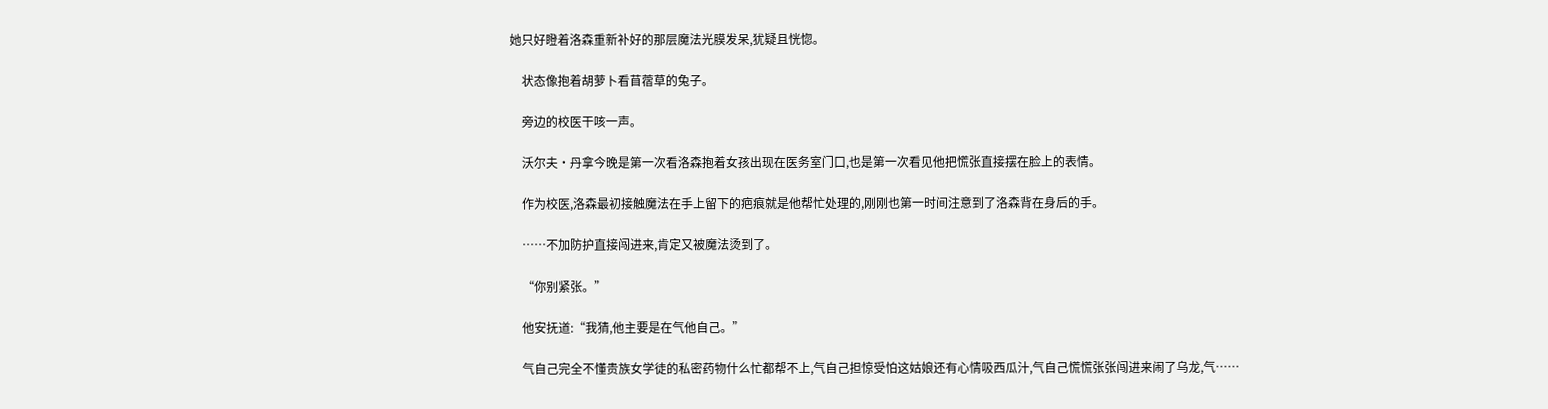她只好瞪着洛森重新补好的那层魔法光膜发呆,犹疑且恍惚。

    状态像抱着胡萝卜看苜蓿草的兔子。

    旁边的校医干咳一声。

    沃尔夫·丹拿今晚是第一次看洛森抱着女孩出现在医务室门口,也是第一次看见他把慌张直接摆在脸上的表情。

    作为校医,洛森最初接触魔法在手上留下的疤痕就是他帮忙处理的,刚刚也第一时间注意到了洛森背在身后的手。

    ……不加防护直接闯进来,肯定又被魔法烫到了。

    “你别紧张。”

    他安抚道:“我猜,他主要是在气他自己。”

    气自己完全不懂贵族女学徒的私密药物什么忙都帮不上,气自己担惊受怕这姑娘还有心情吸西瓜汁,气自己慌慌张张闯进来闹了乌龙,气……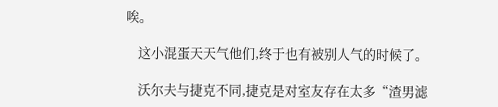唉。

    这小混蛋天天气他们,终于也有被别人气的时候了。

    沃尔夫与捷克不同,捷克是对室友存在太多“渣男滤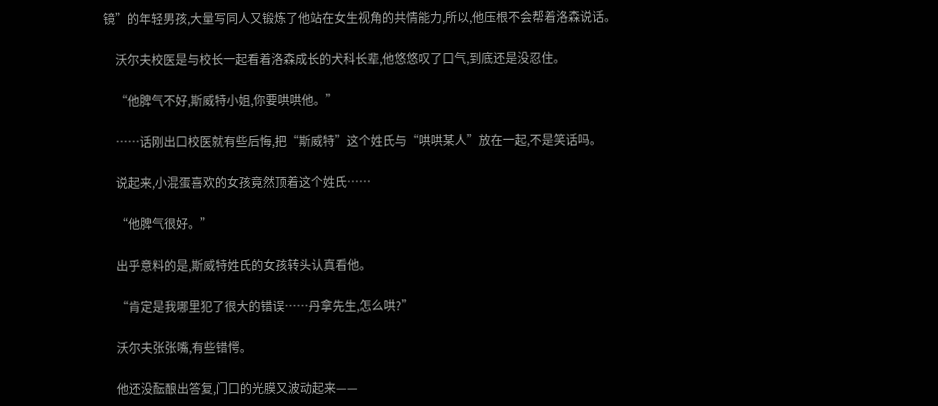镜”的年轻男孩,大量写同人又锻炼了他站在女生视角的共情能力,所以,他压根不会帮着洛森说话。

    沃尔夫校医是与校长一起看着洛森成长的犬科长辈,他悠悠叹了口气,到底还是没忍住。

    “他脾气不好,斯威特小姐,你要哄哄他。”

    ……话刚出口校医就有些后悔,把“斯威特”这个姓氏与“哄哄某人”放在一起,不是笑话吗。

    说起来,小混蛋喜欢的女孩竟然顶着这个姓氏……

    “他脾气很好。”

    出乎意料的是,斯威特姓氏的女孩转头认真看他。

    “肯定是我哪里犯了很大的错误……丹拿先生,怎么哄?”

    沃尔夫张张嘴,有些错愕。

    他还没酝酿出答复,门口的光膜又波动起来——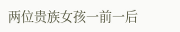两位贵族女孩一前一后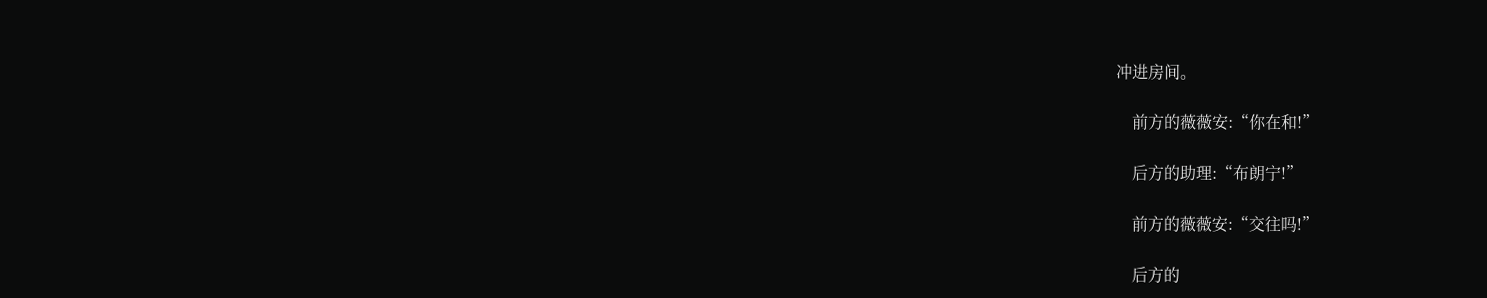冲进房间。

    前方的薇薇安:“你在和!”

    后方的助理:“布朗宁!”

    前方的薇薇安:“交往吗!”

    后方的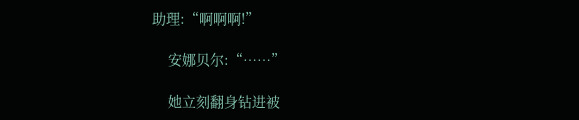助理:“啊啊啊!”

    安娜贝尔:“……”

    她立刻翻身钻进被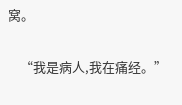窝。

    “我是病人,我在痛经。”